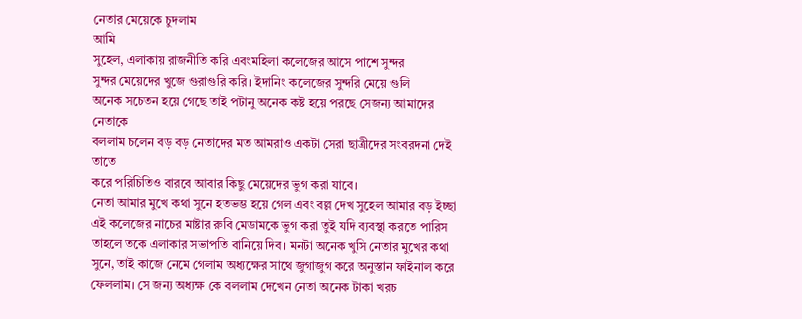নেতার মেয়েকে চুদলাম
আমি
সুহেল, এলাকায় রাজনীতি করি এবংমহিলা কলেজের আসে পাশে সুন্দর
সুন্দর মেয়েদের খুজে গুরাগুরি করি। ইদানিং কলেজের সুন্দরি মেয়ে গুলি
অনেক সচেতন হয়ে গেছে তাই পটানু অনেক কষ্ট হয়ে পরছে সেজন্য আমাদের নেতাকে
বললাম চলেন বড় বড় নেতাদের মত আমরাও একটা সেরা ছাত্রীদের সংবরদনা দেই তাতে
করে পরিচিতিও বারবে আবার কিছু মেয়েদের ভুগ করা যাবে।
নেতা আমার মুখে কথা সুনে হতভম্ভ হয়ে গেল এবং বল্ল দেখ সুহেল আমার বড় ইচ্ছা এই কলেজের নাচের মাষ্টার রুবি মেডামকে ভুগ করা তুই যদি ব্যবস্থা করতে পারিস তাহলে তকে এলাকার সভাপতি বানিয়ে দিব। মনটা অনেক খুসি নেতার মুখের কথা সুনে, তাই কাজে নেমে গেলাম অধ্যক্ষের সাথে জুগাজুগ করে অনুস্তান ফাইনাল করে ফেললাম। সে জন্য অধ্যক্ষ কে বললাম দেখেন নেতা অনেক টাকা খরচ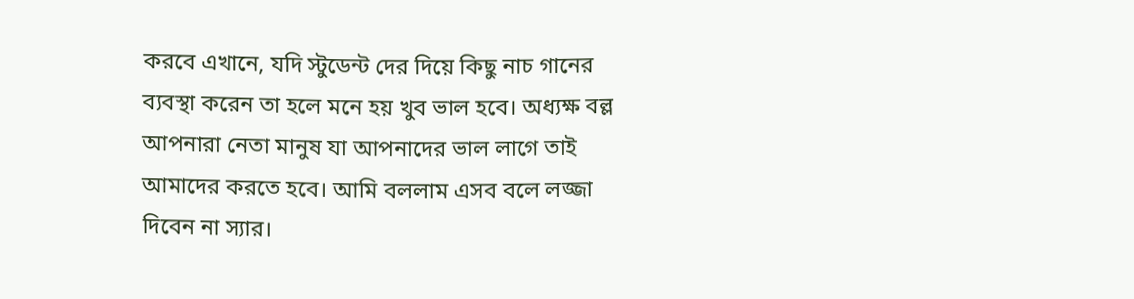করবে এখানে, যদি স্টুডেন্ট দের দিয়ে কিছু নাচ গানের ব্যবস্থা করেন তা হলে মনে হয় খুব ভাল হবে। অধ্যক্ষ বল্ল আপনারা নেতা মানুষ যা আপনাদের ভাল লাগে তাই আমাদের করতে হবে। আমি বললাম এসব বলে লজ্জা দিবেন না স্যার।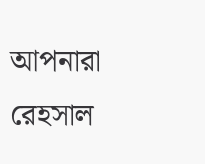আপনারা রেহসাল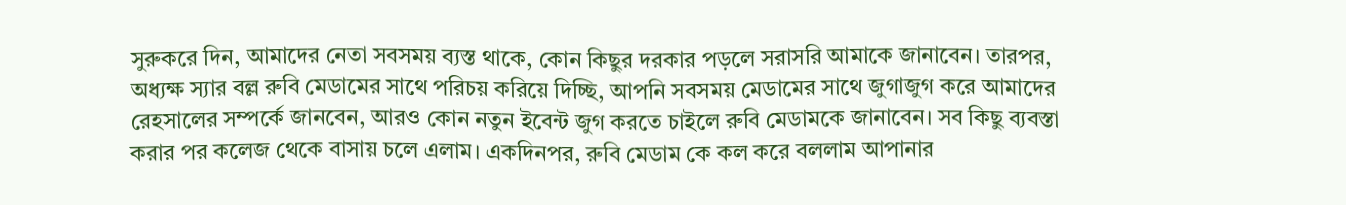সুরুকরে দিন, আমাদের নেতা সবসময় ব্যস্ত থাকে, কোন কিছুর দরকার পড়লে সরাসরি আমাকে জানাবেন। তারপর, অধ্যক্ষ স্যার বল্ল রুবি মেডামের সাথে পরিচয় করিয়ে দিচ্ছি, আপনি সবসময় মেডামের সাথে জুগাজুগ করে আমাদের রেহসালের সম্পর্কে জানবেন, আরও কোন নতুন ইবেন্ট জুগ করতে চাইলে রুবি মেডামকে জানাবেন। সব কিছু ব্যবস্তা করার পর কলেজ থেকে বাসায় চলে এলাম। একদিনপর, রুবি মেডাম কে কল করে বললাম আপানার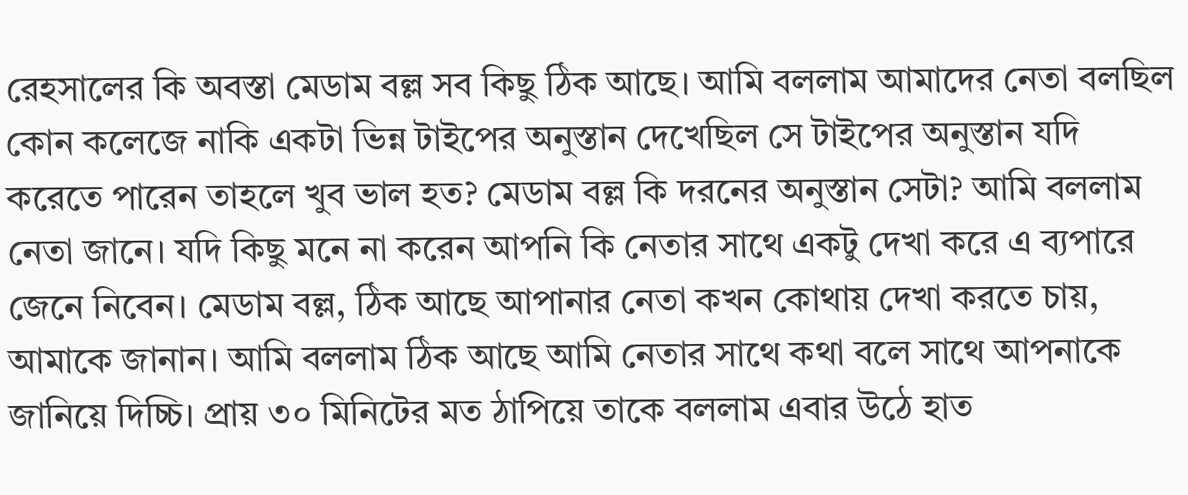রেহসালের কি অবস্তা মেডাম বল্ল সব কিছু ঠিক আছে। আমি বললাম আমাদের নেতা বলছিল কোন কলেজে নাকি একটা ভিন্ন টাইপের অনুস্তান দেখেছিল সে টাইপের অনুস্তান যদি করেতে পারেন তাহলে খুব ভাল হত? মেডাম বল্ল কি দরনের অনুস্তান সেটা? আমি বললাম নেতা জানে। যদি কিছু মনে না করেন আপনি কি নেতার সাথে একটু দেখা করে এ ব্যপারে জেনে নিবেন। মেডাম বল্ল, ঠিক আছে আপানার নেতা কখন কোথায় দেখা করতে চায়, আমাকে জানান। আমি বললাম ঠিক আছে আমি নেতার সাথে কথা বলে সাথে আপনাকে জানিয়ে দিচ্চি। প্রায় ৩০ মিনিটের মত ঠাপিয়ে তাকে বললাম এবার উঠে হাত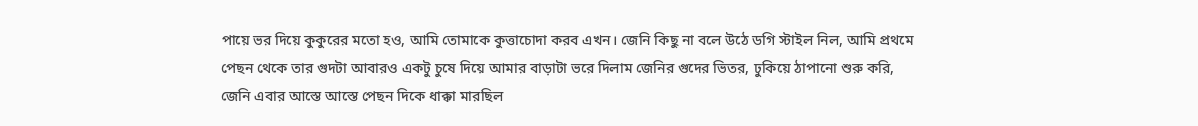পায়ে ভর দিয়ে কুকুরের মতো হও, আমি তোমাকে কুত্তাচোদা করব এখন। জেনি কিছু না বলে উঠে ডগি স্টাইল নিল, আমি প্রথমে পেছন থেকে তার গুদটা আবারও একটু চুষে দিয়ে আমার বাড়াটা ভরে দিলাম জেনির গুদের ভিতর, ঢুকিয়ে ঠাপানো শুরু করি, জেনি এবার আস্তে আস্তে পেছন দিকে ধাক্কা মারছিল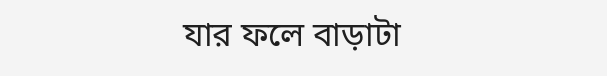যার ফলে বাড়াটা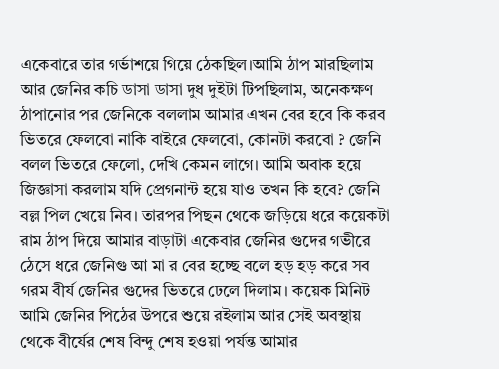একেবারে তার গর্ভাশয়ে গিয়ে ঠেকছিল।আমি ঠাপ মারছিলাম আর জেনির কচি ডাসা ডাসা দুধ দুইটা টিপছিলাম, অনেকক্ষণ ঠাপানোর পর জেনিকে বললাম আমার এখন বের হবে কি করব ভিতরে ফেলবো নাকি বাইরে ফেলবো, কোনটা করবো ? জেনি বলল ভিতরে ফেলো, দেখি কেমন লাগে। আমি অবাক হয়ে জিজ্ঞাসা করলাম যদি প্রেগনান্ট হয়ে যাও তখন কি হবে? জেনি বল্ল পিল খেয়ে নিব। তারপর পিছন থেকে জড়িয়ে ধরে কয়েকটা রাম ঠাপ দিয়ে আমার বাড়াটা একেবার জেনির গুদের গভীরে ঠেসে ধরে জেনিগু আ মা র বের হচ্ছে বলে হড় হড় করে সব গরম বীর্য জেনির গুদের ভিতরে ঢেলে দিলাম। কয়েক মিনিট আমি জেনির পিঠের উপরে শুয়ে রইলাম আর সেই অবস্থায় থেকে বীর্যের শেষ বিন্দু শেষ হওয়া পর্যন্ত আমার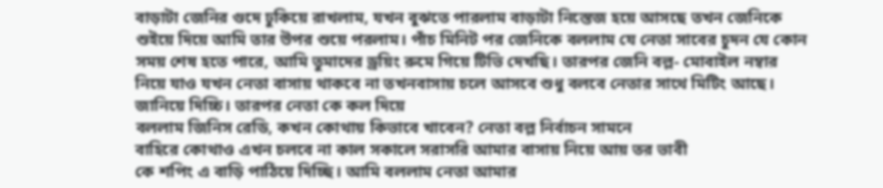বাড়াটা জেনির গুদে ঢুকিয়ে রাখলাম, যখন বুঝতে পারলাম বাড়াটা নিস্তেজ হয়ে আসছে তখন জেনিকে শুইয়ে দিয়ে আমি তার উপর শুয়ে পরলাম। পাঁচ মিনিট পর জেনিকে বললাম যে নেতা সাবের চুদন যে কোন সময় শেষ হতে পারে, আমি তুমাদের ড্রয়িং রুমে গিয়ে টিভি দেখছি। তারপর জেনি বল্ল- মোবাইল নম্বার নিয়ে যাও যখন নেতা বাসায় থাকবে না তখনবাসায় চলে আসবে শুধু বলবে নেতার সাথে মিটিং আছে।
জানিয়ে দিচ্চি। তারপর নেতা কে কল দিয়ে
বললাম জিনিস রেডি, কখন কোথায় কিভাবে খাবেন? নেতা বল্ল নির্বাচন সামনে
বাহিরে কোথাও এখন চলবে না কাল সকালে সরাসরি আমার বাসায় নিয়ে আয় তর ভাবী
কে শপিং এ বাড়ি পাঠিয়ে দিচ্ছি। আমি বললাম নেতা আমার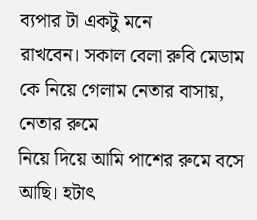ব্যপার টা একটু মনে
রাখবেন। সকাল বেলা রুবি মেডাম কে নিয়ে গেলাম নেতার বাসায়, নেতার রুমে
নিয়ে দিয়ে আমি পাশের রুমে বসে আছি। হটাৎ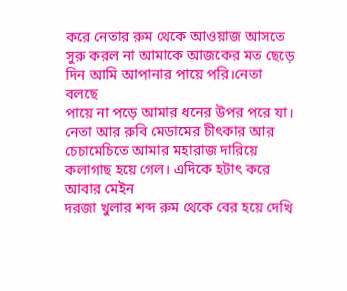করে নেতার রুম থেকে আওয়াজ আসতে
সুরু করল না আমাকে আজকের মত ছেড়ে দিন আমি আপানার পায়ে পরি।নেতা বলছে
পায়ে না পড়ে আমার ধনের উপর পরে যা। নেতা আর রুবি মেডামের চীৎকার আর
চেচামেচিতে আমার মহারাজ দারিয়ে কলাগাছ হয়ে গেল। এদিকে হটাৎ করে আবার মেইন
দরজা খুলার শব্দ রুম থেকে বের হয়ে দেখি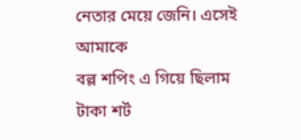নেতার মেয়ে জেনি। এসেই আমাকে
বল্ল শপিং এ গিয়ে ছিলাম টাকা শর্ট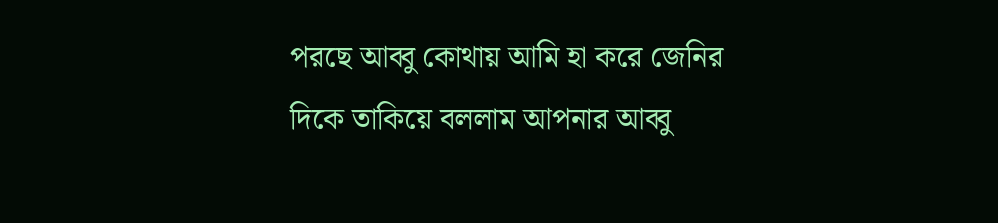পরছে আব্বু কোথায় আমি হা করে জেনির
দিকে তাকিয়ে বললাম আপনার আব্বু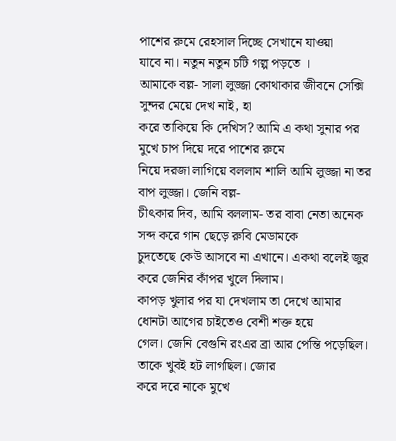পাশের রুমে রেহসাল দিচ্ছে সেখানে যাওয়া
যাবে না। নতুন নতুন চটি গল্প পড়তে ।
আমাকে বল্ল- সালা লুজ্জা কোথাকার জীবনে সেক্সি সুন্দর মেয়ে দেখ নাই, হা
করে তাকিয়ে কি দেখিস? আমি এ কথা সুনার পর মুখে চাপ দিয়ে দরে পাশের রুমে
নিয়ে দরজা লাগিয়ে বললাম শালি আমি লুজ্জা না তর বাপ লুজ্জা। জেনি বল্ল-
চীৎকার দিব, আমি বললাম- তর বাবা নেতা অনেক সব্দ করে গান ছেড়ে রুবি মেডামকে
চুদতেছে কেউ আসবে না এখানে। একথা বলেই জুর করে জেনির কাঁপর খুলে দিলাম।
কাপড় খুলার পর যা দেখলাম তা দেখে আমার ধোনটা আগের চাইতেও বেশী শক্ত হয়ে
গেল। জেনি বেগুনি রংএর ব্রা আর পেন্তি পড়েছিল। তাকে খুবই হট লাগছিল। জোর
করে দরে নাকে মুখে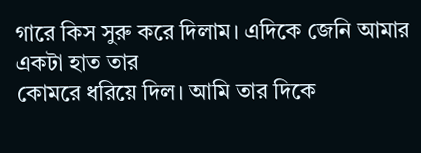গারে কিস সুরু করে দিলাম। এদিকে জেনি আমার একটা হাত তার
কোমরে ধরিয়ে দিল। আমি তার দিকে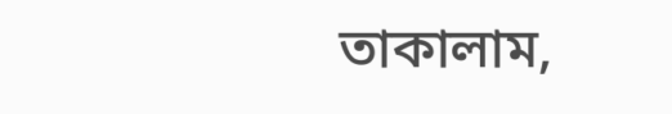তাকালাম,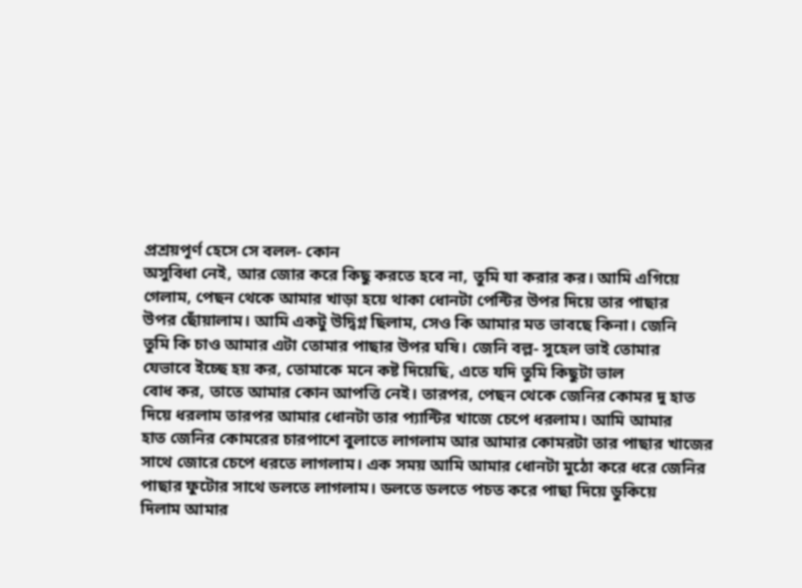প্রশ্রয়পূর্ণ হেসে সে বলল- কোন
অসুবিধা নেই, আর জোর করে কিছু করতে হবে না, তুমি যা করার কর। আমি এগিয়ে
গেলাম, পেছন থেকে আমার খাড়া হয়ে থাকা ধোনটা পেন্টির উপর দিয়ে তার পাছার
উপর ছোঁয়ালাম। আমি একটু উদ্বিগ্ন ছিলাম, সেও কি আমার মত ভাবছে কিনা। জেনি
তুমি কি চাও আমার এটা তোমার পাছার উপর ঘষি। জেনি বল্ল- সুহেল ভাই তোমার
যেভাবে ইচ্ছে হয় কর, তোমাকে মনে কষ্ট দিয়েছি, এতে যদি তুমি কিছুটা ভাল
বোধ কর, তাতে আমার কোন আপত্তি নেই। তারপর, পেছন থেকে জেনির কোমর দু হাত
দিয়ে ধরলাম তারপর আমার ধোনটা তার প্যান্টির খাজে চেপে ধরলাম। আমি আমার
হাত জেনির কোমরের চারপাশে বুলাতে লাগলাম আর আমার কোমরটা তার পাছার খাজের
সাথে জোরে চেপে ধরতে লাগলাম। এক সময় আমি আমার ধোনটা মুঠো করে ধরে জেনির
পাছার ফুটোর সাথে ডলতে লাগলাম। ডলতে ডলতে পচত করে পাছা দিয়ে ডুকিয়ে
দিলাম আমার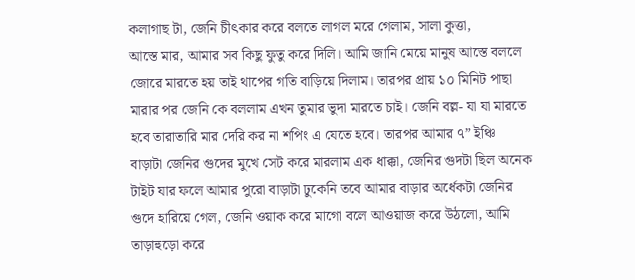কলাগাছ টা, জেনি চীৎকার করে বলতে লাগল মরে গেলাম, সালা কুত্তা,
আস্তে মার, আমার সব কিছু ফুতু করে দিলি। আমি জানি মেয়ে মানুষ আস্তে বললে
জোরে মারতে হয় তাই থাপের গতি বাড়িয়ে দিলাম। তারপর প্রায় ১০ মিনিট পাছা
মারার পর জেনি কে বললাম এখন তুমার ভুদা মারতে চাই। জেনি বল্ল- যা যা মারতে
হবে তারাতারি মার দেরি কর না শপিং এ যেতে হবে। তারপর আমার ৭” ইঞ্চি
বাড়াটা জেনির গুদের মুখে সেট করে মারলাম এক ধাক্কা, জেনির গুদটা ছিল অনেক
টাইট যার ফলে আমার পুরো বাড়াটা ঢুকেনি তবে আমার বাড়ার অর্ধেকটা জেনির
গুদে হারিয়ে গেল, জেনি ওয়াক করে মাগো বলে আওয়াজ করে উঠলো, আমি
তাড়াহুড়ো করে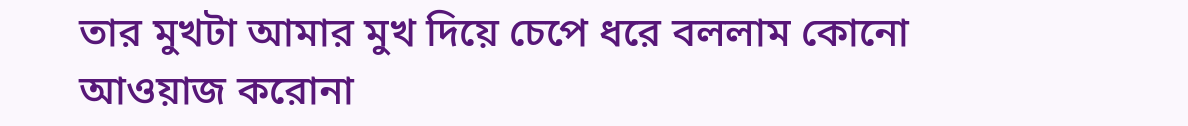তার মুখটা আমার মুখ দিয়ে চেপে ধরে বললাম কোনো আওয়াজ করোনা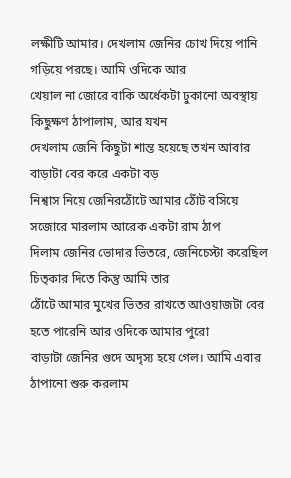লক্ষীটি আমার। দেখলাম জেনির চোখ দিয়ে পানি গড়িয়ে পরছে। আমি ওদিকে আর
খেয়াল না জোরে বাকি অর্ধেকটা ঢুকানো অবস্থায় কিছুক্ষণ ঠাপালাম, আর যখন
দেখলাম জেনি কিছুটা শান্ত হয়েছে তখন আবার বাড়াটা বের করে একটা বড়
নিশ্বাস নিয়ে জেনিরঠোঁটে আমার ঠোঁট বসিয়ে সজোরে মারলাম আরেক একটা রাম ঠাপ
দিলাম জেনির ভোদার ভিতরে, জেনিচেস্টা করেছিল চিত্কার দিতে কিন্তু আমি তার
ঠোঁটে আমার মুখের ভিতর রাখতে আওয়াজটা বের হতে পারেনি আর ওদিকে আমার পুরো
বাড়াটা জেনির গুদে অদৃস্য হয়ে গেল। আমি এবার ঠাপানো শুরু করলাম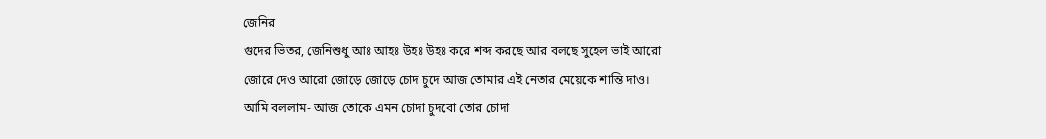জেনির
গুদের ভিতর, জেনিশুধু আঃ আহঃ উহঃ উহঃ করে শব্দ করছে আর বলছে সুহেল ভাই আরো
জোরে দেও আরো জোড়ে জোড়ে চোদ চুদে আজ তোমার এই নেতার মেয়েকে শান্তি দাও।
আমি বললাম- আজ তোকে এমন চোদা চুদবো তোর চোদা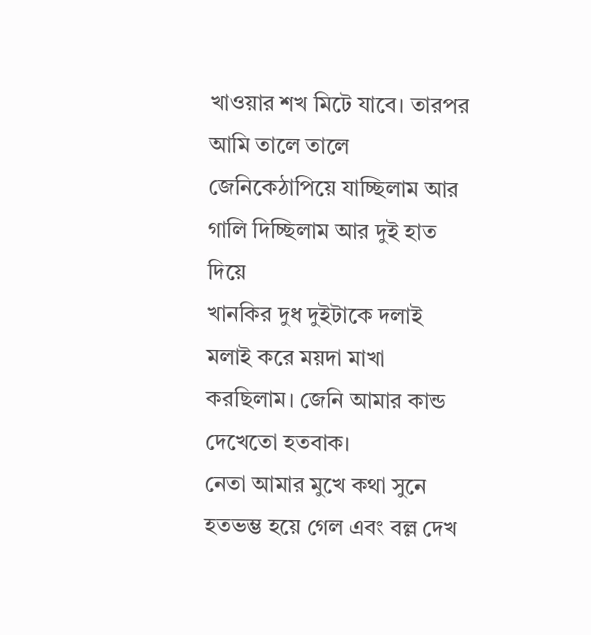খাওয়ার শখ মিটে যাবে। তারপর
আমি তালে তালে জেনিকেঠাপিয়ে যাচ্ছিলাম আর গালি দিচ্ছিলাম আর দুই হাত দিয়ে
খানকির দুধ দুইটাকে দলাই মলাই করে ময়দা মাখা করছিলাম। জেনি আমার কান্ড দেখেতো হতবাক।
নেতা আমার মুখে কথা সুনে হতভম্ভ হয়ে গেল এবং বল্ল দেখ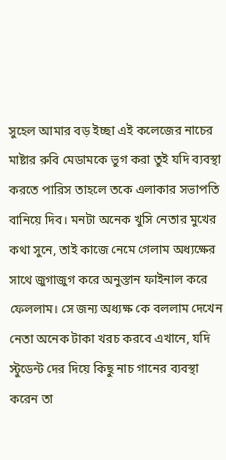সুহেল আমার বড় ইচ্ছা এই কলেজের নাচের মাষ্টার রুবি মেডামকে ভুগ করা তুই যদি ব্যবস্থা করতে পারিস তাহলে তকে এলাকার সভাপতি বানিয়ে দিব। মনটা অনেক খুসি নেতার মুখের কথা সুনে, তাই কাজে নেমে গেলাম অধ্যক্ষের সাথে জুগাজুগ করে অনুস্তান ফাইনাল করে ফেললাম। সে জন্য অধ্যক্ষ কে বললাম দেখেন নেতা অনেক টাকা খরচ করবে এখানে, যদি স্টুডেন্ট দের দিয়ে কিছু নাচ গানের ব্যবস্থা করেন তা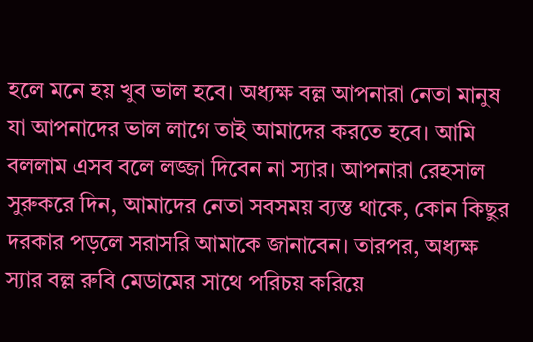হলে মনে হয় খুব ভাল হবে। অধ্যক্ষ বল্ল আপনারা নেতা মানুষ যা আপনাদের ভাল লাগে তাই আমাদের করতে হবে। আমি বললাম এসব বলে লজ্জা দিবেন না স্যার। আপনারা রেহসাল সুরুকরে দিন, আমাদের নেতা সবসময় ব্যস্ত থাকে, কোন কিছুর দরকার পড়লে সরাসরি আমাকে জানাবেন। তারপর, অধ্যক্ষ স্যার বল্ল রুবি মেডামের সাথে পরিচয় করিয়ে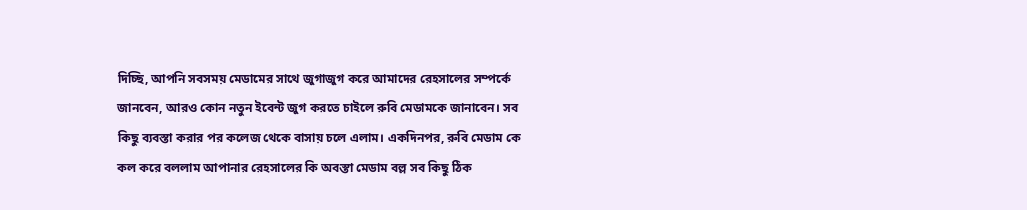দিচ্ছি, আপনি সবসময় মেডামের সাথে জুগাজুগ করে আমাদের রেহসালের সম্পর্কে জানবেন, আরও কোন নতুন ইবেন্ট জুগ করতে চাইলে রুবি মেডামকে জানাবেন। সব কিছু ব্যবস্তা করার পর কলেজ থেকে বাসায় চলে এলাম। একদিনপর, রুবি মেডাম কে কল করে বললাম আপানার রেহসালের কি অবস্তা মেডাম বল্ল সব কিছু ঠিক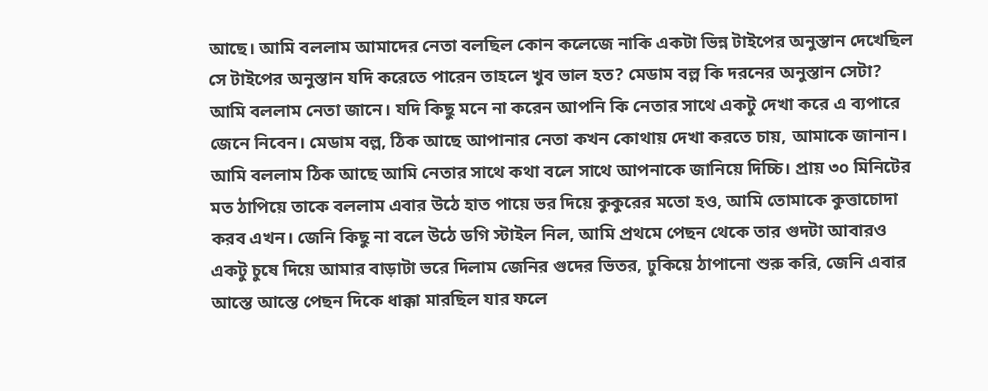আছে। আমি বললাম আমাদের নেতা বলছিল কোন কলেজে নাকি একটা ভিন্ন টাইপের অনুস্তান দেখেছিল সে টাইপের অনুস্তান যদি করেতে পারেন তাহলে খুব ভাল হত? মেডাম বল্ল কি দরনের অনুস্তান সেটা? আমি বললাম নেতা জানে। যদি কিছু মনে না করেন আপনি কি নেতার সাথে একটু দেখা করে এ ব্যপারে জেনে নিবেন। মেডাম বল্ল, ঠিক আছে আপানার নেতা কখন কোথায় দেখা করতে চায়, আমাকে জানান। আমি বললাম ঠিক আছে আমি নেতার সাথে কথা বলে সাথে আপনাকে জানিয়ে দিচ্চি। প্রায় ৩০ মিনিটের মত ঠাপিয়ে তাকে বললাম এবার উঠে হাত পায়ে ভর দিয়ে কুকুরের মতো হও, আমি তোমাকে কুত্তাচোদা করব এখন। জেনি কিছু না বলে উঠে ডগি স্টাইল নিল, আমি প্রথমে পেছন থেকে তার গুদটা আবারও একটু চুষে দিয়ে আমার বাড়াটা ভরে দিলাম জেনির গুদের ভিতর, ঢুকিয়ে ঠাপানো শুরু করি, জেনি এবার আস্তে আস্তে পেছন দিকে ধাক্কা মারছিল যার ফলে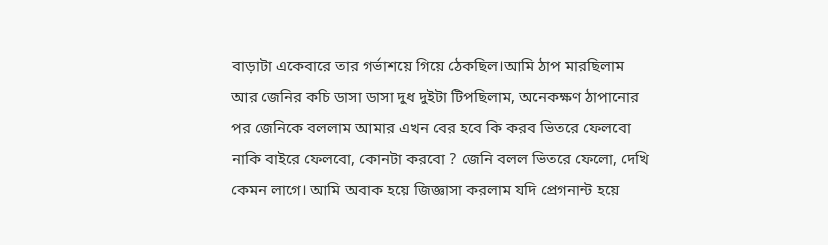বাড়াটা একেবারে তার গর্ভাশয়ে গিয়ে ঠেকছিল।আমি ঠাপ মারছিলাম আর জেনির কচি ডাসা ডাসা দুধ দুইটা টিপছিলাম, অনেকক্ষণ ঠাপানোর পর জেনিকে বললাম আমার এখন বের হবে কি করব ভিতরে ফেলবো নাকি বাইরে ফেলবো, কোনটা করবো ? জেনি বলল ভিতরে ফেলো, দেখি কেমন লাগে। আমি অবাক হয়ে জিজ্ঞাসা করলাম যদি প্রেগনান্ট হয়ে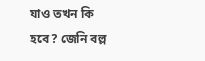যাও তখন কি হবে? জেনি বল্ল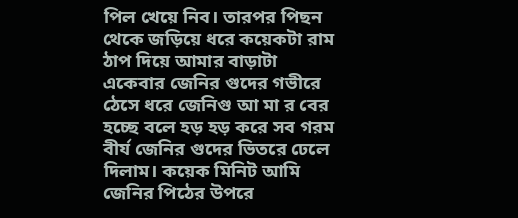পিল খেয়ে নিব। তারপর পিছন থেকে জড়িয়ে ধরে কয়েকটা রাম ঠাপ দিয়ে আমার বাড়াটা একেবার জেনির গুদের গভীরে ঠেসে ধরে জেনিগু আ মা র বের হচ্ছে বলে হড় হড় করে সব গরম বীর্য জেনির গুদের ভিতরে ঢেলে দিলাম। কয়েক মিনিট আমি জেনির পিঠের উপরে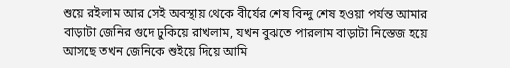শুয়ে রইলাম আর সেই অবস্থায় থেকে বীর্যের শেষ বিন্দু শেষ হওয়া পর্যন্ত আমার বাড়াটা জেনির গুদে ঢুকিয়ে রাখলাম, যখন বুঝতে পারলাম বাড়াটা নিস্তেজ হয়ে আসছে তখন জেনিকে শুইয়ে দিয়ে আমি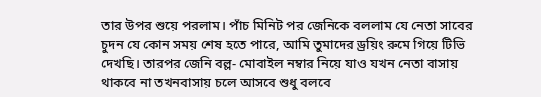তার উপর শুয়ে পরলাম। পাঁচ মিনিট পর জেনিকে বললাম যে নেতা সাবের চুদন যে কোন সময় শেষ হতে পারে, আমি তুমাদের ড্রয়িং রুমে গিয়ে টিভি দেখছি। তারপর জেনি বল্ল- মোবাইল নম্বার নিয়ে যাও যখন নেতা বাসায় থাকবে না তখনবাসায় চলে আসবে শুধু বলবে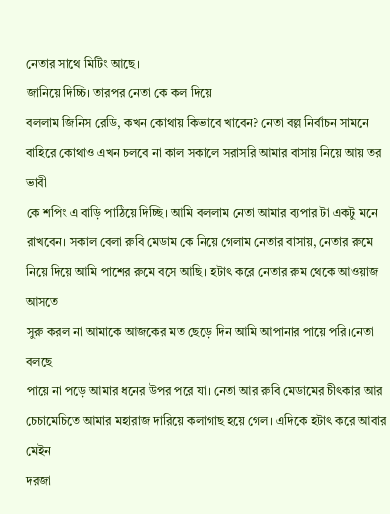নেতার সাথে মিটিং আছে।
জানিয়ে দিচ্চি। তারপর নেতা কে কল দিয়ে
বললাম জিনিস রেডি, কখন কোথায় কিভাবে খাবেন? নেতা বল্ল নির্বাচন সামনে
বাহিরে কোথাও এখন চলবে না কাল সকালে সরাসরি আমার বাসায় নিয়ে আয় তর ভাবী
কে শপিং এ বাড়ি পাঠিয়ে দিচ্ছি। আমি বললাম নেতা আমার ব্যপার টা একটু মনে
রাখবেন। সকাল বেলা রুবি মেডাম কে নিয়ে গেলাম নেতার বাসায়, নেতার রুমে
নিয়ে দিয়ে আমি পাশের রুমে বসে আছি। হটাৎ করে নেতার রুম থেকে আওয়াজ আসতে
সুরু করল না আমাকে আজকের মত ছেড়ে দিন আমি আপানার পায়ে পরি।নেতা বলছে
পায়ে না পড়ে আমার ধনের উপর পরে যা। নেতা আর রুবি মেডামের চীৎকার আর
চেচামেচিতে আমার মহারাজ দারিয়ে কলাগাছ হয়ে গেল। এদিকে হটাৎ করে আবার মেইন
দরজা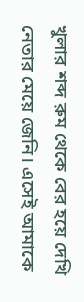খুলার শব্দ রুম থেকে বের হয়ে দেখি নেতার মেয়ে জেনি। এসেই আমাকে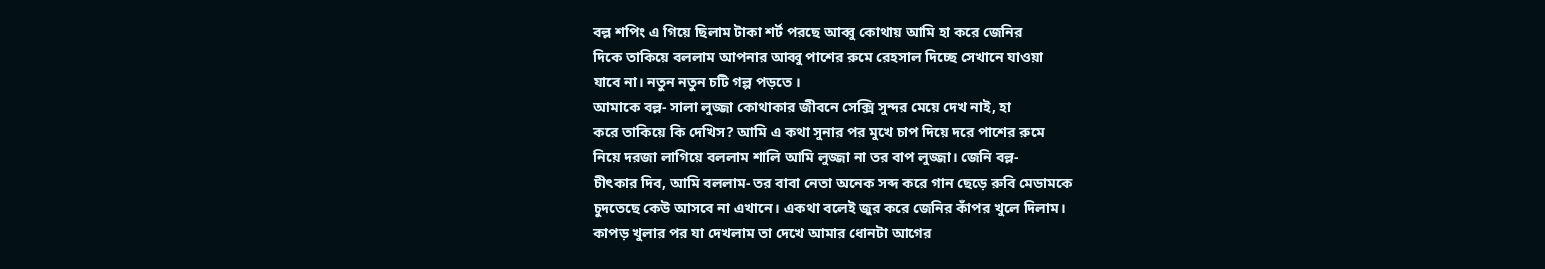বল্ল শপিং এ গিয়ে ছিলাম টাকা শর্ট পরছে আব্বু কোথায় আমি হা করে জেনির
দিকে তাকিয়ে বললাম আপনার আব্বু পাশের রুমে রেহসাল দিচ্ছে সেখানে যাওয়া
যাবে না। নতুন নতুন চটি গল্প পড়তে ।
আমাকে বল্ল- সালা লুজ্জা কোথাকার জীবনে সেক্সি সুন্দর মেয়ে দেখ নাই, হা
করে তাকিয়ে কি দেখিস? আমি এ কথা সুনার পর মুখে চাপ দিয়ে দরে পাশের রুমে
নিয়ে দরজা লাগিয়ে বললাম শালি আমি লুজ্জা না তর বাপ লুজ্জা। জেনি বল্ল-
চীৎকার দিব, আমি বললাম- তর বাবা নেতা অনেক সব্দ করে গান ছেড়ে রুবি মেডামকে
চুদতেছে কেউ আসবে না এখানে। একথা বলেই জুর করে জেনির কাঁপর খুলে দিলাম।
কাপড় খুলার পর যা দেখলাম তা দেখে আমার ধোনটা আগের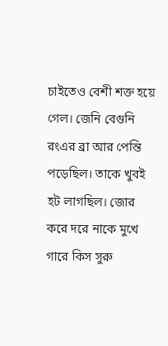চাইতেও বেশী শক্ত হয়ে
গেল। জেনি বেগুনি রংএর ব্রা আর পেন্তি পড়েছিল। তাকে খুবই হট লাগছিল। জোর
করে দরে নাকে মুখে গারে কিস সুরু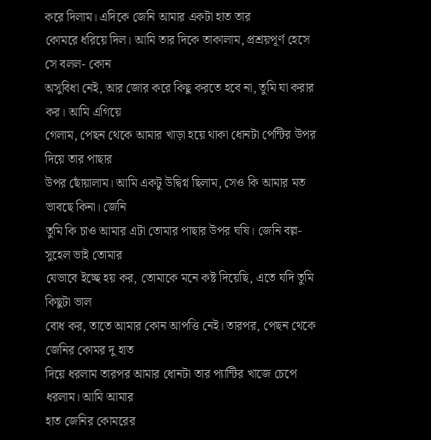করে দিলাম। এদিকে জেনি আমার একটা হাত তার
কোমরে ধরিয়ে দিল। আমি তার দিকে তাকালাম, প্রশ্রয়পূর্ণ হেসে সে বলল- কোন
অসুবিধা নেই, আর জোর করে কিছু করতে হবে না, তুমি যা করার কর। আমি এগিয়ে
গেলাম, পেছন থেকে আমার খাড়া হয়ে থাকা ধোনটা পেন্টির উপর দিয়ে তার পাছার
উপর ছোঁয়ালাম। আমি একটু উদ্বিগ্ন ছিলাম, সেও কি আমার মত ভাবছে কিনা। জেনি
তুমি কি চাও আমার এটা তোমার পাছার উপর ঘষি। জেনি বল্ল- সুহেল ভাই তোমার
যেভাবে ইচ্ছে হয় কর, তোমাকে মনে কষ্ট দিয়েছি, এতে যদি তুমি কিছুটা ভাল
বোধ কর, তাতে আমার কোন আপত্তি নেই। তারপর, পেছন থেকে জেনির কোমর দু হাত
দিয়ে ধরলাম তারপর আমার ধোনটা তার প্যান্টির খাজে চেপে ধরলাম। আমি আমার
হাত জেনির কোমরের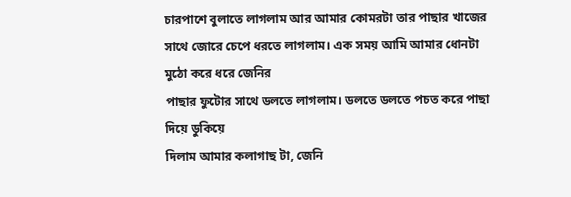চারপাশে বুলাতে লাগলাম আর আমার কোমরটা তার পাছার খাজের
সাথে জোরে চেপে ধরতে লাগলাম। এক সময় আমি আমার ধোনটা মুঠো করে ধরে জেনির
পাছার ফুটোর সাথে ডলতে লাগলাম। ডলতে ডলতে পচত করে পাছা দিয়ে ডুকিয়ে
দিলাম আমার কলাগাছ টা, জেনি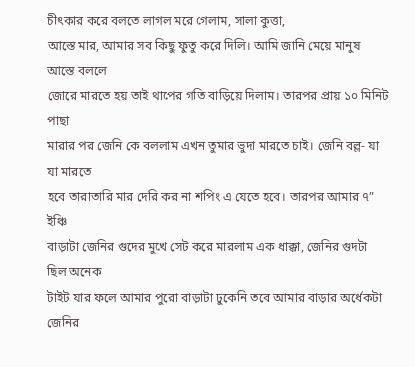চীৎকার করে বলতে লাগল মরে গেলাম, সালা কুত্তা,
আস্তে মার, আমার সব কিছু ফুতু করে দিলি। আমি জানি মেয়ে মানুষ আস্তে বললে
জোরে মারতে হয় তাই থাপের গতি বাড়িয়ে দিলাম। তারপর প্রায় ১০ মিনিট পাছা
মারার পর জেনি কে বললাম এখন তুমার ভুদা মারতে চাই। জেনি বল্ল- যা যা মারতে
হবে তারাতারি মার দেরি কর না শপিং এ যেতে হবে। তারপর আমার ৭” ইঞ্চি
বাড়াটা জেনির গুদের মুখে সেট করে মারলাম এক ধাক্কা, জেনির গুদটা ছিল অনেক
টাইট যার ফলে আমার পুরো বাড়াটা ঢুকেনি তবে আমার বাড়ার অর্ধেকটা জেনির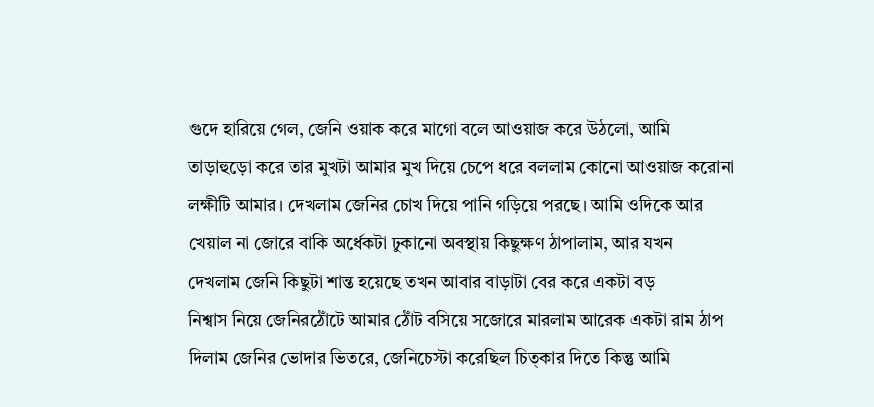গুদে হারিয়ে গেল, জেনি ওয়াক করে মাগো বলে আওয়াজ করে উঠলো, আমি
তাড়াহুড়ো করে তার মুখটা আমার মুখ দিয়ে চেপে ধরে বললাম কোনো আওয়াজ করোনা
লক্ষীটি আমার। দেখলাম জেনির চোখ দিয়ে পানি গড়িয়ে পরছে। আমি ওদিকে আর
খেয়াল না জোরে বাকি অর্ধেকটা ঢুকানো অবস্থায় কিছুক্ষণ ঠাপালাম, আর যখন
দেখলাম জেনি কিছুটা শান্ত হয়েছে তখন আবার বাড়াটা বের করে একটা বড়
নিশ্বাস নিয়ে জেনিরঠোঁটে আমার ঠোঁট বসিয়ে সজোরে মারলাম আরেক একটা রাম ঠাপ
দিলাম জেনির ভোদার ভিতরে, জেনিচেস্টা করেছিল চিত্কার দিতে কিন্তু আমি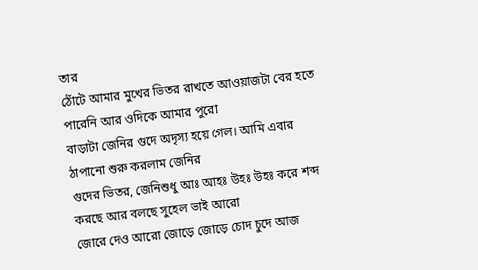তার
ঠোঁটে আমার মুখের ভিতর রাখতে আওয়াজটা বের হতে পারেনি আর ওদিকে আমার পুরো
বাড়াটা জেনির গুদে অদৃস্য হয়ে গেল। আমি এবার ঠাপানো শুরু করলাম জেনির
গুদের ভিতর, জেনিশুধু আঃ আহঃ উহঃ উহঃ করে শব্দ করছে আর বলছে সুহেল ভাই আরো
জোরে দেও আরো জোড়ে জোড়ে চোদ চুদে আজ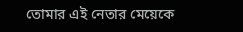তোমার এই নেতার মেয়েকে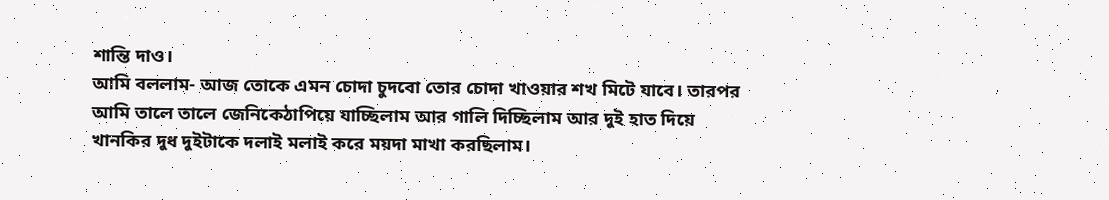শান্তি দাও।
আমি বললাম- আজ তোকে এমন চোদা চুদবো তোর চোদা খাওয়ার শখ মিটে যাবে। তারপর
আমি তালে তালে জেনিকেঠাপিয়ে যাচ্ছিলাম আর গালি দিচ্ছিলাম আর দুই হাত দিয়ে
খানকির দুধ দুইটাকে দলাই মলাই করে ময়দা মাখা করছিলাম।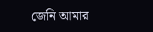জেনি আমার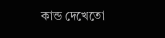কান্ড দেখেতো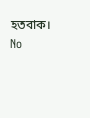হতবাক।
No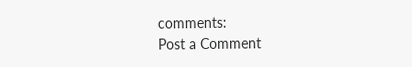comments:
Post a Comment